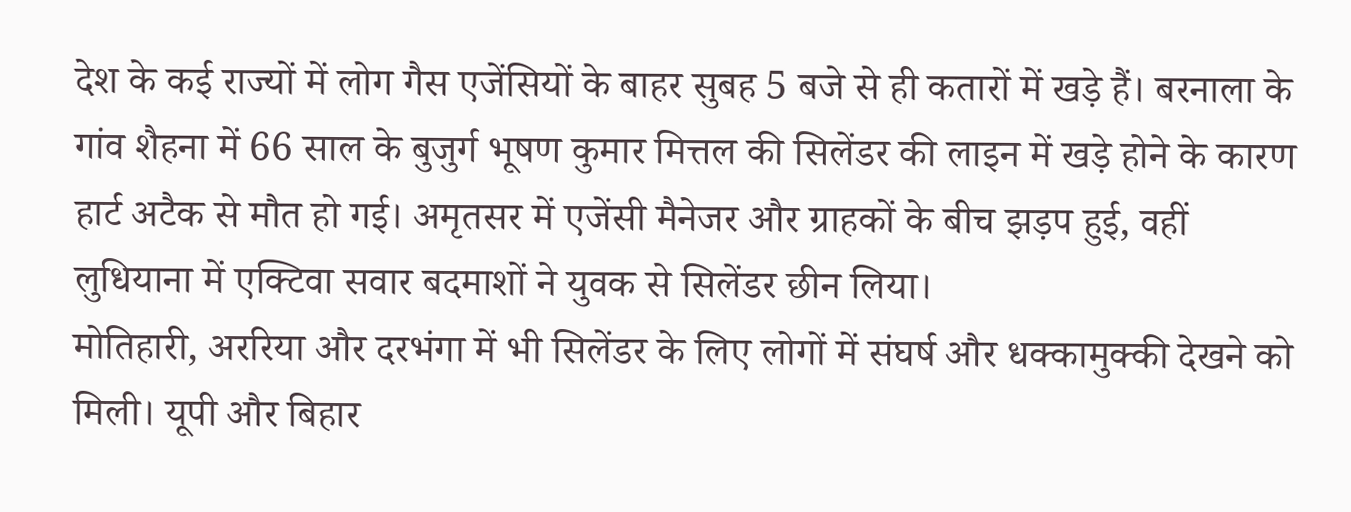देश के कई राज्यों में लोग गैस एजेंसियों के बाहर सुबह 5 बजे से ही कतारों में खड़े हैं। बरनाला के गांव शैहना में 66 साल के बुजुर्ग भूषण कुमार मित्तल की सिलेंडर की लाइन में खड़े होने के कारण हार्ट अटैक से मौत हो गई। अमृतसर में एजेंसी मैनेजर और ग्राहकों के बीच झड़प हुई, वहीं लुधियाना में एक्टिवा सवार बदमाशों ने युवक से सिलेंडर छीन लिया।
मोतिहारी, अररिया और दरभंगा में भी सिलेंडर के लिए लोगों में संघर्ष और धक्कामुक्की देखने को मिली। यूपी और बिहार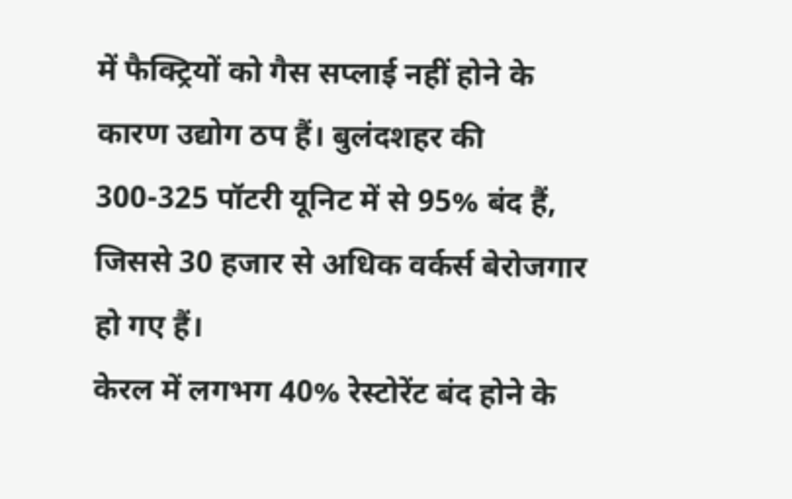में फैक्ट्रियों को गैस सप्लाई नहीं होने के कारण उद्योग ठप हैं। बुलंदशहर की 300-325 पॉटरी यूनिट में से 95% बंद हैं, जिससे 30 हजार से अधिक वर्कर्स बेरोजगार हो गए हैं।
केरल में लगभग 40% रेस्टोरेंट बंद होने के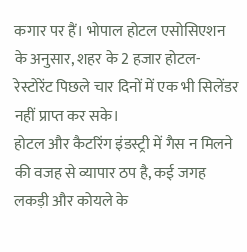कगार पर हैं। भोपाल होटल एसोसिएशन के अनुसार, शहर के 2 हजार होटल-रेस्टोरेंट पिछले चार दिनों में एक भी सिलेंडर नहीं प्राप्त कर सके।
होटल और कैटरिंग इंडस्ट्री में गैस न मिलने की वजह से व्यापार ठप है, कई जगह लकड़ी और कोयले के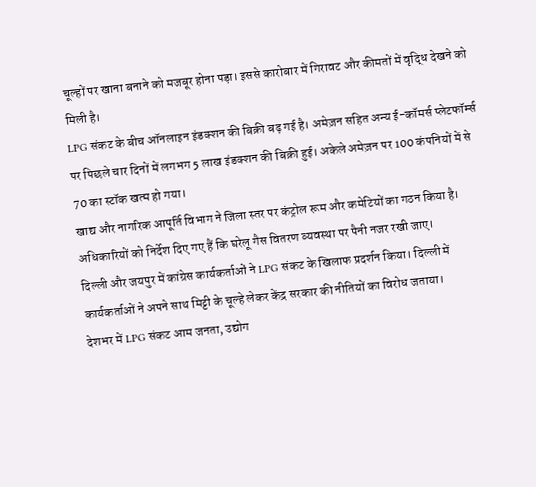चूल्हों पर खाना बनाने को मजबूर होना पड़ा। इससे कारोबार में गिरावट और कीमतों में वृद्धि देखने को मिली है।
LPG संकट के बीच ऑनलाइन इंडक्शन की बिक्री बढ़ गई है। अमेज़न सहित अन्य ई-कॉमर्स प्लेटफॉर्म्स पर पिछले चार दिनों में लगभग 5 लाख इंडक्शन की बिक्री हुई। अकेले अमेज़न पर 100 कंपनियों में से 70 का स्टॉक खत्म हो गया।
खाद्य और नागरिक आपूर्ति विभाग ने जिला स्तर पर कंट्रोल रूम और कमेटियों का गठन किया है। अधिकारियों को निर्देश दिए गए हैं कि घरेलू गैस वितरण व्यवस्था पर पैनी नजर रखी जाए।
दिल्ली और जयपुर में कांग्रेस कार्यकर्ताओं ने LPG संकट के खिलाफ प्रदर्शन किया। दिल्ली में कार्यकर्ताओं ने अपने साथ मिट्टी के चूल्हे लेकर केंद्र सरकार की नीतियों का विरोध जताया।
देशभर में LPG संकट आम जनता, उद्योग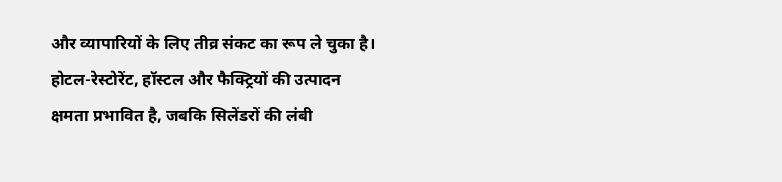और व्यापारियों के लिए तीव्र संकट का रूप ले चुका है। होटल-रेस्टोरेंट, हॉस्टल और फैक्ट्रियों की उत्पादन क्षमता प्रभावित है, जबकि सिलेंडरों की लंबी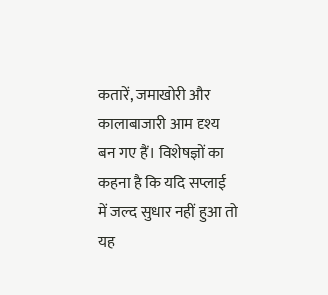कतारें, जमाखोरी और कालाबाजारी आम दृश्य बन गए हैं। विशेषज्ञों का कहना है कि यदि सप्लाई में जल्द सुधार नहीं हुआ तो यह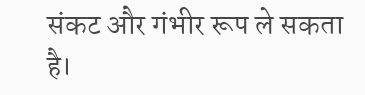संकट और गंभीर रूप ले सकता है।